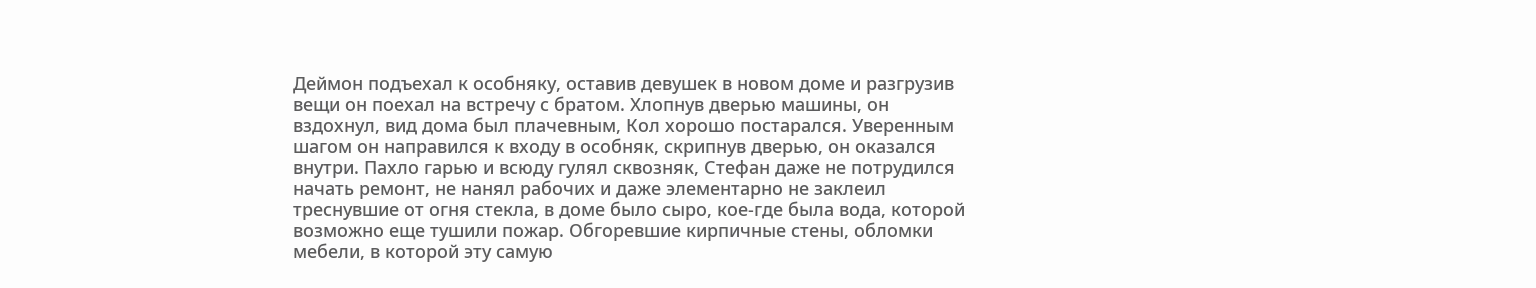Деймон подъехал к особняку, оставив девушек в новом доме и разгрузив вещи он поехал на встречу с братом. Хлопнув дверью машины, он вздохнул, вид дома был плачевным, Кол хорошо постарался. Уверенным шагом он направился к входу в особняк, скрипнув дверью, он оказался внутри. Пахло гарью и всюду гулял сквозняк, Стефан даже не потрудился начать ремонт, не нанял рабочих и даже элементарно не заклеил треснувшие от огня стекла, в доме было сыро, кое-где была вода, которой возможно еще тушили пожар. Обгоревшие кирпичные стены, обломки мебели, в которой эту самую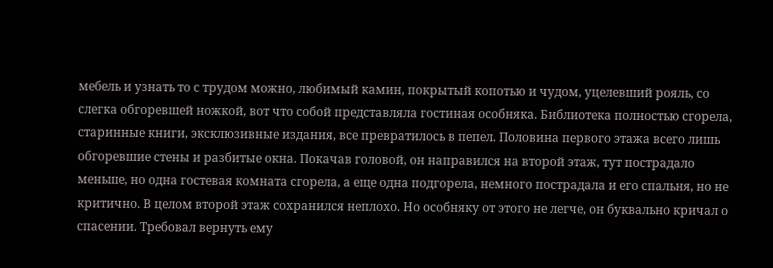мебель и узнать то с трудом можно, любимый камин, покрытый копотью и чудом, уцелевший рояль, со слегка обгоревшей ножкой, вот что собой представляла гостиная особняка. Библиотека полностью сгорела, старинные книги, эксклюзивные издания, все превратилось в пепел. Половина первого этажа всего лишь обгоревшие стены и разбитые окна. Покачав головой, он направился на второй этаж, тут пострадало меньше, но одна гостевая комната сгорела, а еще одна подгорела, немного пострадала и его спальня, но не критично. В целом второй этаж сохранился неплохо. Но особняку от этого не легче, он буквально кричал о спасении. Требовал вернуть ему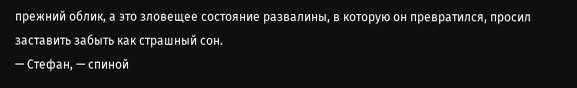прежний облик, а это зловещее состояние развалины, в которую он превратился, просил заставить забыть как страшный сон.
— Стефан, — спиной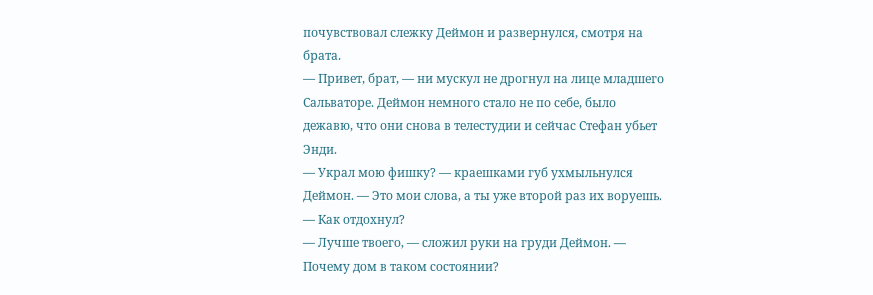почувствовал слежку Деймон и развернулся, смотря на брата.
— Привет, брат, — ни мускул не дрогнул на лице младшего Сальваторе. Деймон немного стало не по себе, было дежавю, что они снова в телестудии и сейчас Стефан убьет Энди.
— Украл мою фишку? — краешками губ ухмыльнулся Деймон. — Это мои слова, а ты уже второй раз их воруешь.
— Как отдохнул?
— Лучше твоего, — сложил руки на груди Деймон. — Почему дом в таком состоянии?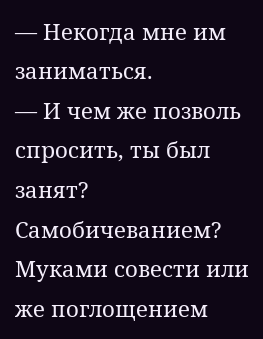— Некогда мне им заниматься.
— И чем же позволь спросить, ты был занят? Самобичеванием? Муками совести или же поглощением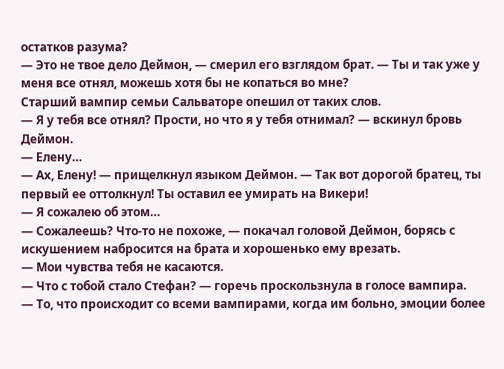остатков разума?
— Это не твое дело Деймон, — смерил его взглядом брат. — Ты и так уже у меня все отнял, можешь хотя бы не копаться во мне?
Старший вампир семьи Сальваторе опешил от таких слов.
— Я у тебя все отнял? Прости, но что я у тебя отнимал? — вскинул бровь Деймон.
— Елену…
— Ах, Елену! — прищелкнул языком Деймон. — Так вот дорогой братец, ты первый ее оттолкнул! Ты оставил ее умирать на Викери!
— Я сожалею об этом…
— Сожалеешь? Что-то не похоже, — покачал головой Деймон, борясь с искушением набросится на брата и хорошенько ему врезать.
— Мои чувства тебя не касаются.
— Что с тобой стало Стефан? — горечь проскользнула в голосе вампира.
— То, что происходит со всеми вампирами, когда им больно, эмоции более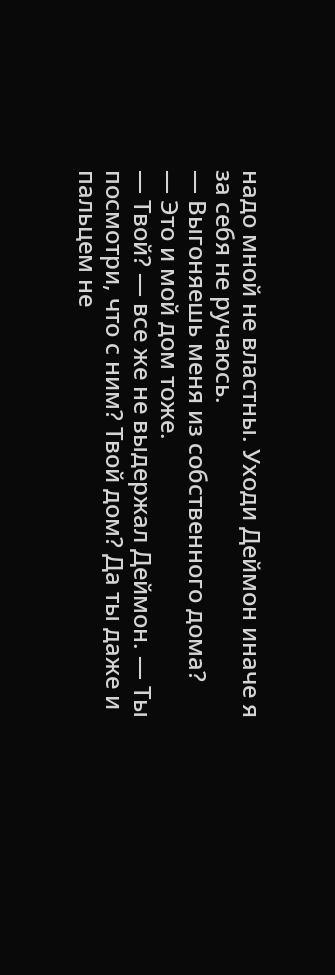надо мной не властны. Уходи Деймон иначе я за себя не ручаюсь.
— Выгоняешь меня из собственного дома?
— Это и мой дом тоже.
— Твой? — все же не выдержал Деймон. — Ты посмотри, что с ним? Твой дом? Да ты даже и пальцем не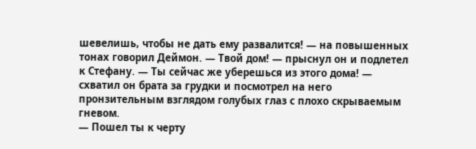шевелишь, чтобы не дать ему развалится! — на повышенных тонах говорил Деймон. — Твой дом! — прыснул он и подлетел к Стефану. — Ты сейчас же уберешься из этого дома! — схватил он брата за грудки и посмотрел на него пронзительным взглядом голубых глаз с плохо скрываемым гневом.
— Пошел ты к черту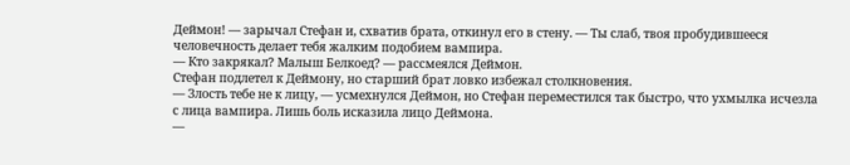Деймон! — зарычал Стефан и, схватив брата, откинул его в стену. — Ты слаб, твоя пробудившееся человечность делает тебя жалким подобием вампира.
— Кто закрякал? Малыш Белкоед? — рассмеялся Деймон.
Стефан подлетел к Деймону, но старший брат ловко избежал столкновения.
— Злость тебе не к лицу, — усмехнулся Деймон, но Стефан переместился так быстро, что ухмылка исчезла с лица вампира. Лишь боль исказила лицо Деймона.
—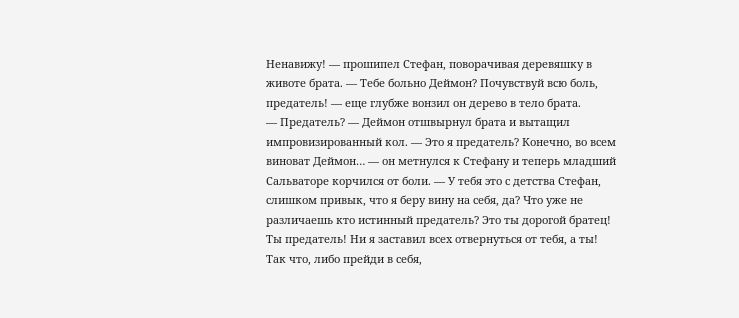Ненавижу! — прошипел Стефан, поворачивая деревяшку в животе брата. — Тебе больно Деймон? Почувствуй всю боль, предатель! — еще глубже вонзил он дерево в тело брата.
— Предатель? — Деймон отшвырнул брата и вытащил импровизированный кол. — Это я предатель? Конечно, во всем виноват Деймон… — он метнулся к Стефану и теперь младший Сальваторе корчился от боли. — У тебя это с детства Стефан, слишком привык, что я беру вину на себя, да? Что уже не различаешь кто истинный предатель? Это ты дорогой братец! Ты предатель! Ни я заставил всех отвернуться от тебя, а ты! Так что, либо прейди в себя,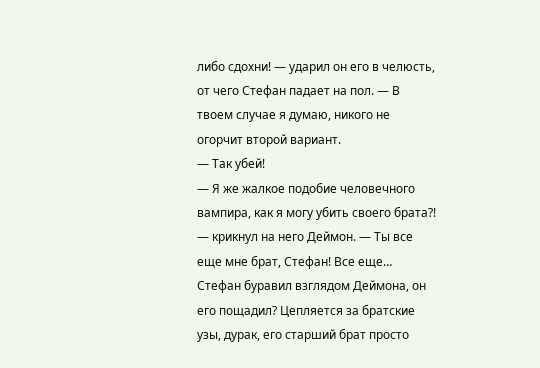либо сдохни! — ударил он его в челюсть, от чего Стефан падает на пол. — В твоем случае я думаю, никого не огорчит второй вариант.
— Так убей!
— Я же жалкое подобие человечного вампира, как я могу убить своего брата?! — крикнул на него Деймон. — Ты все еще мне брат, Стефан! Все еще…
Стефан буравил взглядом Деймона, он его пощадил? Цепляется за братские узы, дурак, его старший брат просто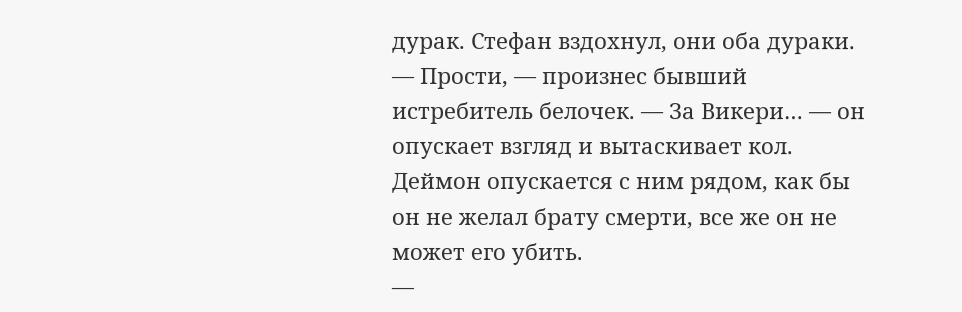дурак. Стефан вздохнул, они оба дураки.
— Прости, — произнес бывший истребитель белочек. — За Викери… — он опускает взгляд и вытаскивает кол.
Деймон опускается с ним рядом, как бы он не желал брату смерти, все же он не может его убить.
—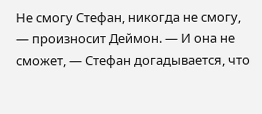Не смогу Стефан, никогда не смогу, — произносит Деймон. — И она не сможет, — Стефан догадывается, что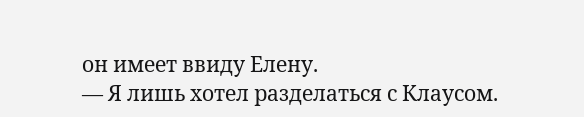он имеет ввиду Елену.
— Я лишь хотел разделаться с Клаусом.